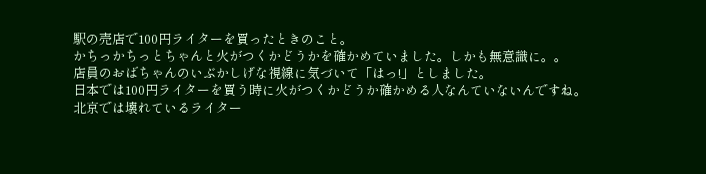駅の売店で100円ライターを買ったときのこと。
かちっかちっとちゃんと火がつくかどうかを確かめていました。しかも無意識に。。
店員のおばちゃんのいぶかしげな視線に気づいて「はっ!」としました。
日本では100円ライターを買う時に火がつくかどうか確かめる人なんていないんですね。
北京では壊れているライター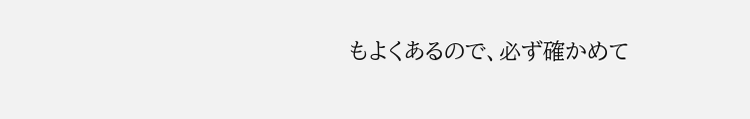もよくあるので、必ず確かめて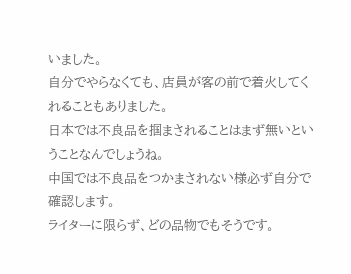いました。
自分でやらなくても、店員が客の前で着火してくれることもありました。
日本では不良品を掴まされることはまず無いということなんでしょうね。
中国では不良品をつかまされない様必ず自分で確認します。
ライターに限らず、どの品物でもそうです。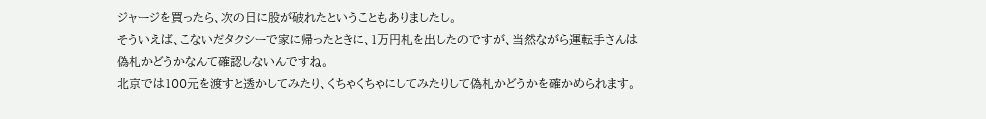ジャージを買ったら、次の日に股が破れたということもありましたし。
そういえば、こないだタクシーで家に帰ったときに、1万円札を出したのですが、当然ながら運転手さんは偽札かどうかなんて確認しないんですね。
北京では100元を渡すと透かしてみたり、くちゃくちゃにしてみたりして偽札かどうかを確かめられます。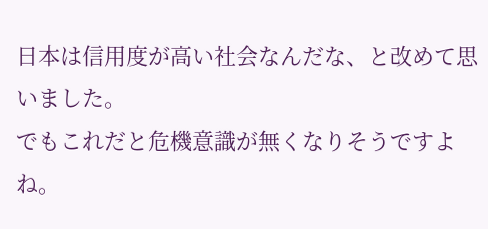日本は信用度が高い社会なんだな、と改めて思いました。
でもこれだと危機意識が無くなりそうですよね。